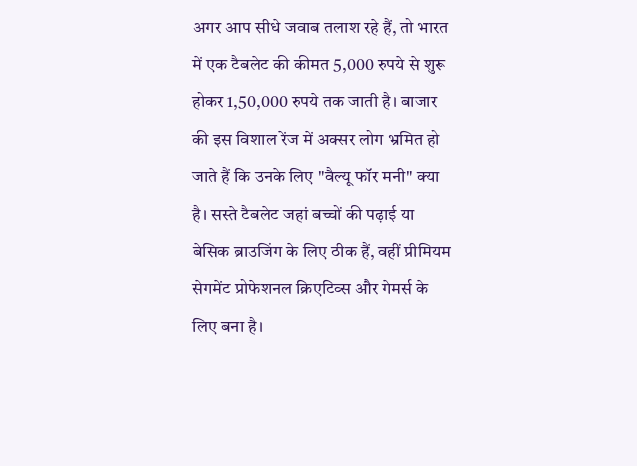अगर आप सीधे जवाब तलाश रहे हैं, तो भारत में एक टैबलेट की कीमत 5,000 रुपये से शुरू होकर 1,50,000 रुपये तक जाती है। बाजार की इस विशाल रेंज में अक्सर लोग भ्रमित हो जाते हैं कि उनके लिए "वैल्यू फॉर मनी" क्या है। सस्ते टैबलेट जहां बच्चों की पढ़ाई या बेसिक ब्राउजिंग के लिए ठीक हैं, वहीं प्रीमियम सेगमेंट प्रोफेशनल क्रिएटिव्स और गेमर्स के लिए बना है।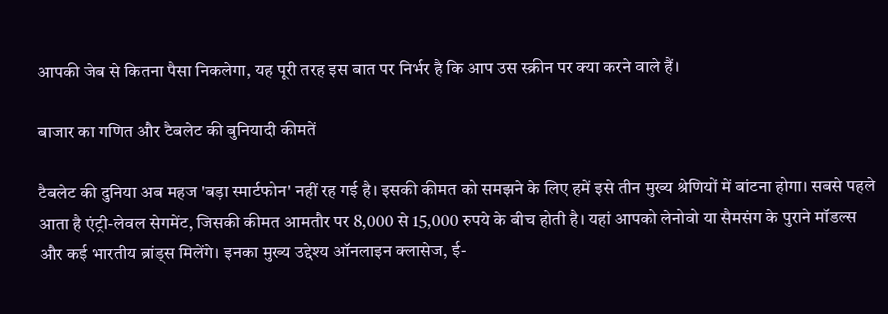आपकी जेब से कितना पैसा निकलेगा, यह पूरी तरह इस बात पर निर्भर है कि आप उस स्क्रीन पर क्या करने वाले हैं।

बाजार का गणित और टैबलेट की बुनियादी कीमतें

टैबलेट की दुनिया अब महज 'बड़ा स्मार्टफोन' नहीं रह गई है। इसकी कीमत को समझने के लिए हमें इसे तीन मुख्य श्रेणियों में बांटना होगा। सबसे पहले आता है एंट्री-लेवल सेगमेंट, जिसकी कीमत आमतौर पर 8,000 से 15,000 रुपये के बीच होती है। यहां आपको लेनोवो या सैमसंग के पुराने मॉडल्स और कई भारतीय ब्रांड्स मिलेंगे। इनका मुख्य उद्देश्य ऑनलाइन क्लासेज, ई-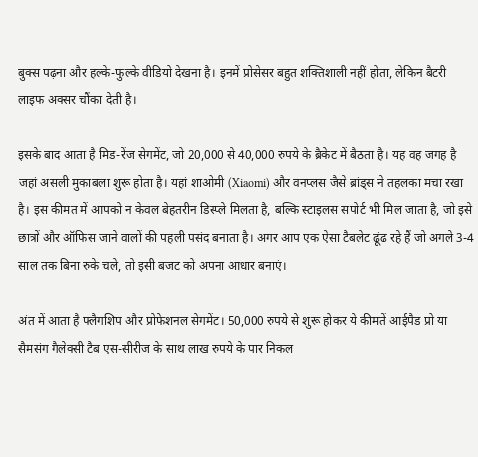बुक्स पढ़ना और हल्के-फुल्के वीडियो देखना है। इनमें प्रोसेसर बहुत शक्तिशाली नहीं होता, लेकिन बैटरी लाइफ अक्सर चौंका देती है।

इसके बाद आता है मिड-रेंज सेगमेंट, जो 20,000 से 40,000 रुपये के ब्रैकेट में बैठता है। यह वह जगह है जहां असली मुकाबला शुरू होता है। यहां शाओमी (Xiaomi) और वनप्लस जैसे ब्रांड्स ने तहलका मचा रखा है। इस कीमत में आपको न केवल बेहतरीन डिस्प्ले मिलता है, बल्कि स्टाइलस सपोर्ट भी मिल जाता है, जो इसे छात्रों और ऑफिस जाने वालों की पहली पसंद बनाता है। अगर आप एक ऐसा टैबलेट ढूंढ रहे हैं जो अगले 3-4 साल तक बिना रुके चले, तो इसी बजट को अपना आधार बनाएं।

अंत में आता है फ्लैगशिप और प्रोफेशनल सेगमेंट। 50,000 रुपये से शुरू होकर ये कीमतें आईपैड प्रो या सैमसंग गैलेक्सी टैब एस-सीरीज के साथ लाख रुपये के पार निकल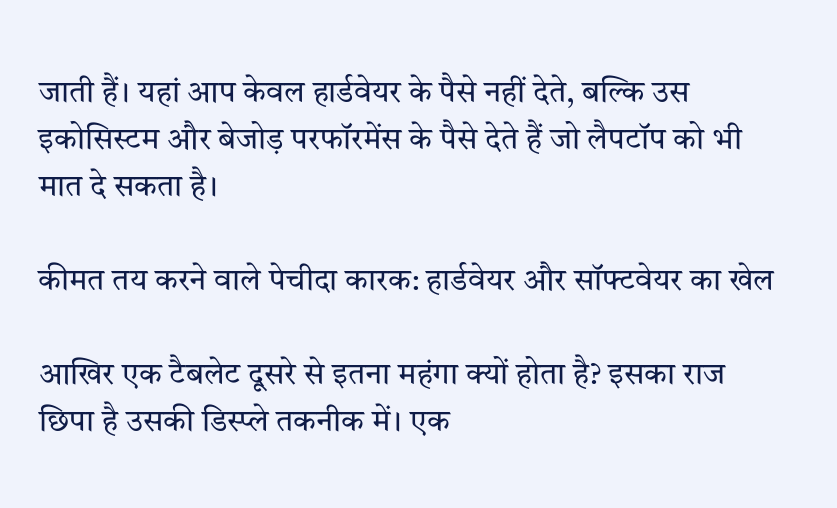जाती हैं। यहां आप केवल हार्डवेयर के पैसे नहीं देते, बल्कि उस इकोसिस्टम और बेजोड़ परफॉरमेंस के पैसे देते हैं जो लैपटॉप को भी मात दे सकता है।

कीमत तय करने वाले पेचीदा कारक: हार्डवेयर और सॉफ्टवेयर का खेल

आखिर एक टैबलेट दूसरे से इतना महंगा क्यों होता है? इसका राज छिपा है उसकी डिस्प्ले तकनीक में। एक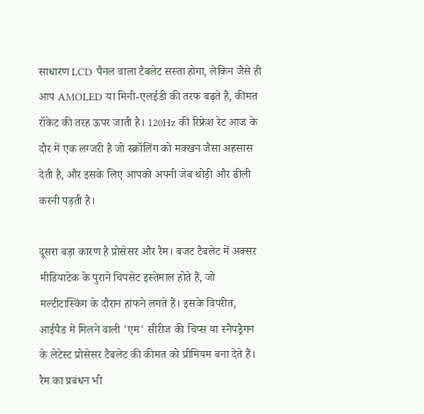साधारण LCD पैनल वाला टैबलेट सस्ता होगा, लेकिन जैसे ही आप AMOLED या मिनी-एलईडी की तरफ बढ़ते हैं, कीमत रॉकेट की तरह ऊपर जाती है। 120Hz की रिफ्रेश रेट आज के दौर में एक लग्जरी है जो स्क्रॉलिंग को मक्खन जैसा अहसास देती है, और इसके लिए आपको अपनी जेब थोड़ी और ढीली करनी पड़ती है।

दूसरा बड़ा कारण है प्रोसेसर और रैम। बजट टैबलेट में अक्सर मीडियाटेक के पुराने चिपसेट इस्तेमाल होते हैं, जो मल्टीटास्किंग के दौरान हांफने लगते हैं। इसके विपरीत, आईपैड में मिलने वाली 'एम' सीरीज की चिप्स या स्नैपड्रैगन के लेटेस्ट प्रोसेसर टैबलेट की कीमत को प्रीमियम बना देते हैं। रैम का प्रबंधन भी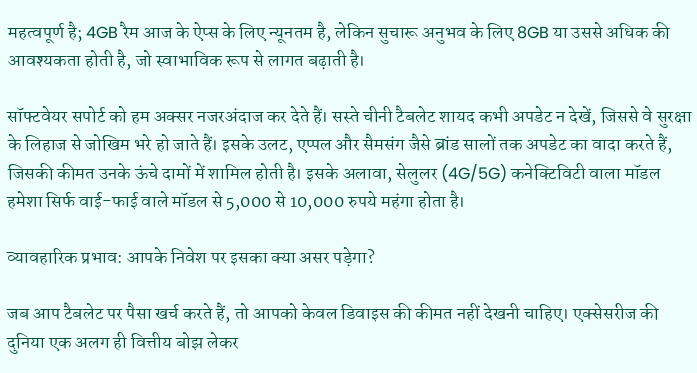महत्वपूर्ण है; 4GB रैम आज के ऐप्स के लिए न्यूनतम है, लेकिन सुचारू अनुभव के लिए 8GB या उससे अधिक की आवश्यकता होती है, जो स्वाभाविक रूप से लागत बढ़ाती है।

सॉफ्टवेयर सपोर्ट को हम अक्सर नजरअंदाज कर देते हैं। सस्ते चीनी टैबलेट शायद कभी अपडेट न देखें, जिससे वे सुरक्षा के लिहाज से जोखिम भरे हो जाते हैं। इसके उलट, एप्पल और सैमसंग जैसे ब्रांड सालों तक अपडेट का वादा करते हैं, जिसकी कीमत उनके ऊंचे दामों में शामिल होती है। इसके अलावा, सेलुलर (4G/5G) कनेक्टिविटी वाला मॉडल हमेशा सिर्फ वाई-फाई वाले मॉडल से 5,000 से 10,000 रुपये महंगा होता है।

व्यावहारिक प्रभाव: आपके निवेश पर इसका क्या असर पड़ेगा?

जब आप टैबलेट पर पैसा खर्च करते हैं, तो आपको केवल डिवाइस की कीमत नहीं देखनी चाहिए। एक्सेसरीज की दुनिया एक अलग ही वित्तीय बोझ लेकर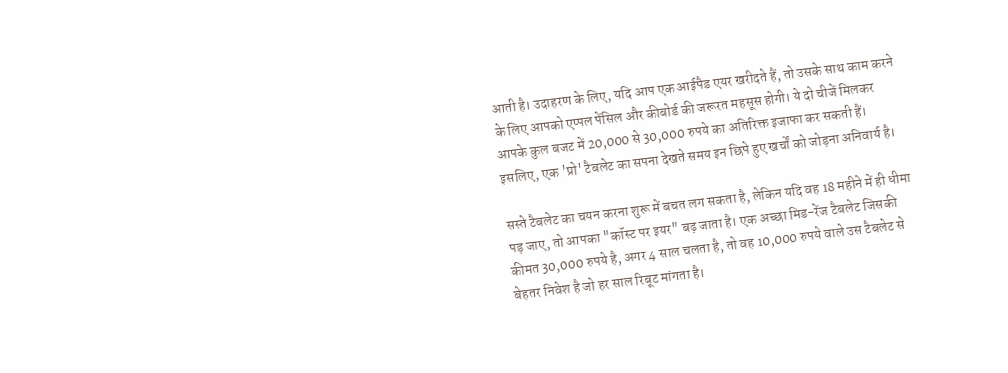आती है। उदाहरण के लिए, यदि आप एक आईपैड एयर खरीदते हैं, तो उसके साथ काम करने के लिए आपको एप्पल पेंसिल और कीबोर्ड की जरूरत महसूस होगी। ये दो चीजें मिलकर आपके कुल बजट में 20,000 से 30,000 रुपये का अतिरिक्त इजाफा कर सकती हैं। इसलिए, एक 'प्रो' टैबलेट का सपना देखते समय इन छिपे हुए खर्चों को जोड़ना अनिवार्य है।

सस्ते टैबलेट का चयन करना शुरू में बचत लग सकता है, लेकिन यदि वह 18 महीने में ही धीमा पड़ जाए, तो आपका "कॉस्ट पर इयर" बढ़ जाता है। एक अच्छा मिड-रेंज टैबलेट जिसकी कीमत 30,000 रुपये है, अगर 4 साल चलता है, तो वह 10,000 रुपये वाले उस टैबलेट से बेहतर निवेश है जो हर साल रिबूट मांगता है।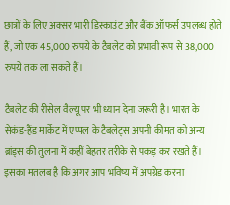छात्रों के लिए अक्सर भारी डिस्काउंट और बैंक ऑफर्स उपलब्ध होते हैं, जो एक 45,000 रुपये के टैबलेट को प्रभावी रूप से 38,000 रुपये तक ला सकते हैं।

टैबलेट की रीसेल वैल्यू पर भी ध्यान देना जरूरी है। भारत के सेकंड-हैंड मार्केट में एप्पल के टैबलेट्स अपनी कीमत को अन्य ब्रांड्स की तुलना में कहीं बेहतर तरीके से पकड़ कर रखते हैं। इसका मतलब है कि अगर आप भविष्य में अपग्रेड करना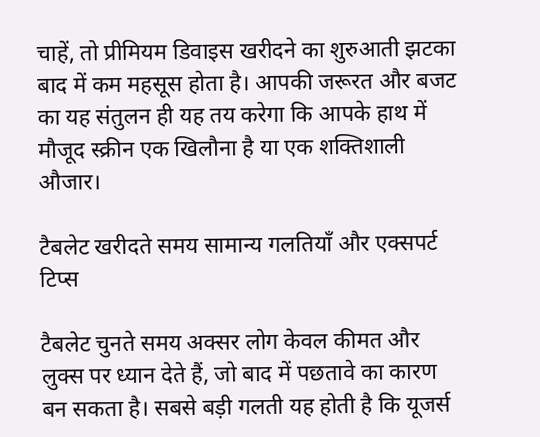चाहें, तो प्रीमियम डिवाइस खरीदने का शुरुआती झटका बाद में कम महसूस होता है। आपकी जरूरत और बजट का यह संतुलन ही यह तय करेगा कि आपके हाथ में मौजूद स्क्रीन एक खिलौना है या एक शक्तिशाली औजार।

टैबलेट खरीदते समय सामान्य गलतियाँ और एक्सपर्ट टिप्स

टैबलेट चुनते समय अक्सर लोग केवल कीमत और लुक्स पर ध्यान देते हैं, जो बाद में पछतावे का कारण बन सकता है। सबसे बड़ी गलती यह होती है कि यूजर्स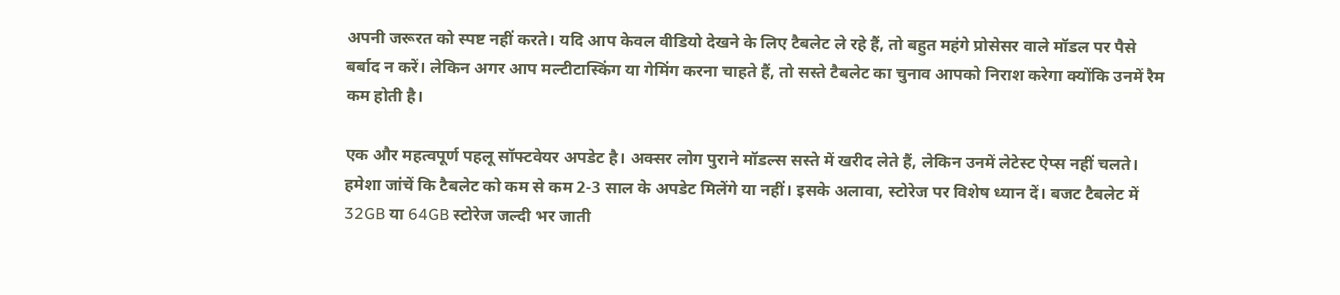अपनी जरूरत को स्पष्ट नहीं करते। यदि आप केवल वीडियो देखने के लिए टैबलेट ले रहे हैं, तो बहुत महंगे प्रोसेसर वाले मॉडल पर पैसे बर्बाद न करें। लेकिन अगर आप मल्टीटास्किंग या गेमिंग करना चाहते हैं, तो सस्ते टैबलेट का चुनाव आपको निराश करेगा क्योंकि उनमें रैम कम होती है।

एक और महत्वपूर्ण पहलू सॉफ्टवेयर अपडेट है। अक्सर लोग पुराने मॉडल्स सस्ते में खरीद लेते हैं, लेकिन उनमें लेटेस्ट ऐप्स नहीं चलते। हमेशा जांचें कि टैबलेट को कम से कम 2-3 साल के अपडेट मिलेंगे या नहीं। इसके अलावा, स्टोरेज पर विशेष ध्यान दें। बजट टैबलेट में 32GB या 64GB स्टोरेज जल्दी भर जाती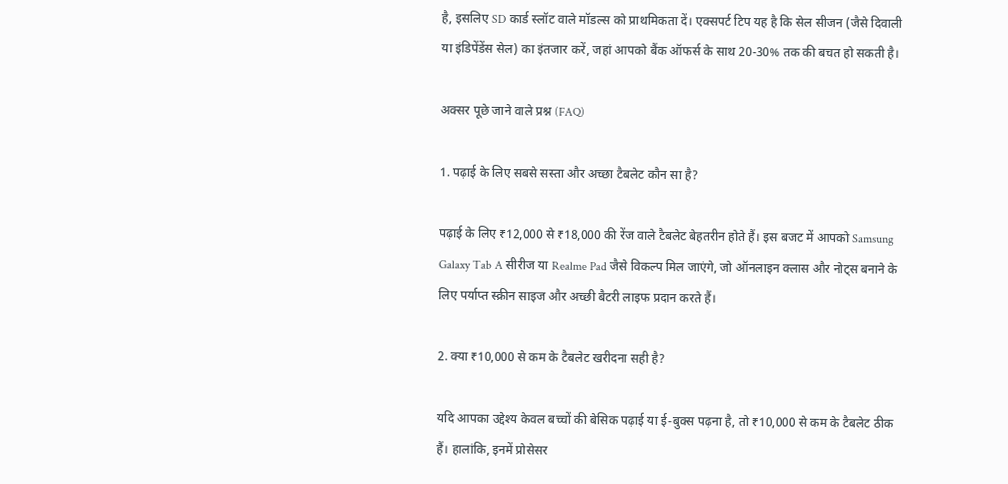है, इसलिए SD कार्ड स्लॉट वाले मॉडल्स को प्राथमिकता दें। एक्सपर्ट टिप यह है कि सेल सीजन (जैसे दिवाली या इंडिपेंडेंस सेल) का इंतजार करें, जहां आपको बैंक ऑफर्स के साथ 20-30% तक की बचत हो सकती है।

अक्सर पूछे जाने वाले प्रश्न (FAQ)

1. पढ़ाई के लिए सबसे सस्ता और अच्छा टैबलेट कौन सा है?

पढ़ाई के लिए ₹12,000 से ₹18,000 की रेंज वाले टैबलेट बेहतरीन होते हैं। इस बजट में आपको Samsung Galaxy Tab A सीरीज या Realme Pad जैसे विकल्प मिल जाएंगे, जो ऑनलाइन क्लास और नोट्स बनाने के लिए पर्याप्त स्क्रीन साइज और अच्छी बैटरी लाइफ प्रदान करते हैं।

2. क्या ₹10,000 से कम के टैबलेट खरीदना सही है?

यदि आपका उद्देश्य केवल बच्चों की बेसिक पढ़ाई या ई-बुक्स पढ़ना है, तो ₹10,000 से कम के टैबलेट ठीक हैं। हालांकि, इनमें प्रोसेसर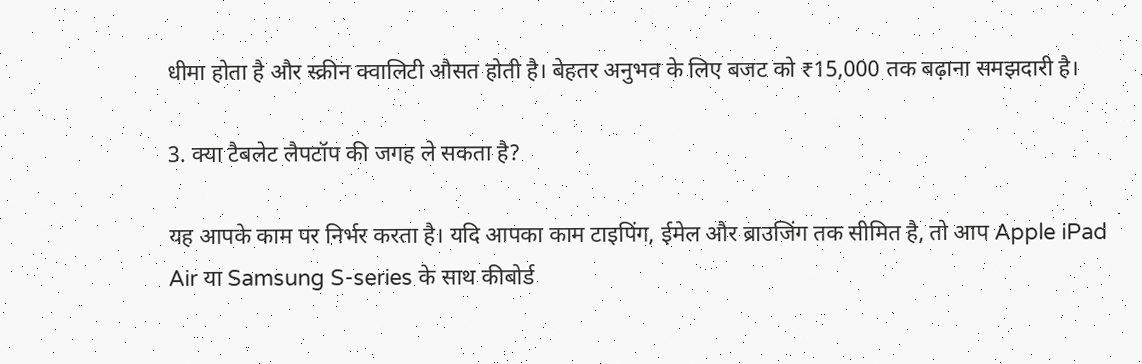धीमा होता है और स्क्रीन क्वालिटी औसत होती है। बेहतर अनुभव के लिए बजट को ₹15,000 तक बढ़ाना समझदारी है।

3. क्या टैबलेट लैपटॉप की जगह ले सकता है?

यह आपके काम पर निर्भर करता है। यदि आपका काम टाइपिंग, ईमेल और ब्राउजिंग तक सीमित है, तो आप Apple iPad Air या Samsung S-series के साथ कीबोर्ड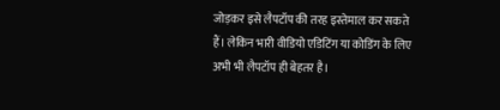जोड़कर इसे लैपटॉप की तरह इस्तेमाल कर सकते हैं। लेकिन भारी वीडियो एडिटिंग या कोडिंग के लिए अभी भी लैपटॉप ही बेहतर है।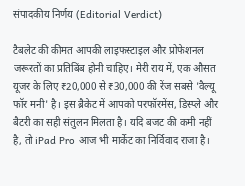संपादकीय निर्णय (Editorial Verdict)

टैबलेट की कीमत आपकी लाइफस्टाइल और प्रोफेशनल जरूरतों का प्रतिबिंब होनी चाहिए। मेरी राय में, एक औसत यूजर के लिए ₹20,000 से ₹30,000 की रेंज सबसे 'वैल्यू फॉर मनी' है। इस ब्रैकेट में आपको परफॉरमेंस, डिस्प्ले और बैटरी का सही संतुलन मिलता है। यदि बजट की कमी नहीं है, तो iPad Pro आज भी मार्केट का निर्विवाद राजा है।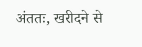अंततः, खरीदने से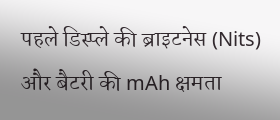पहले डिस्प्ले की ब्राइटनेस (Nits) और बैटरी की mAh क्षमता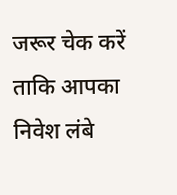जरूर चेक करें ताकि आपका निवेश लंबे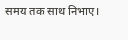समय तक साथ निभाए।